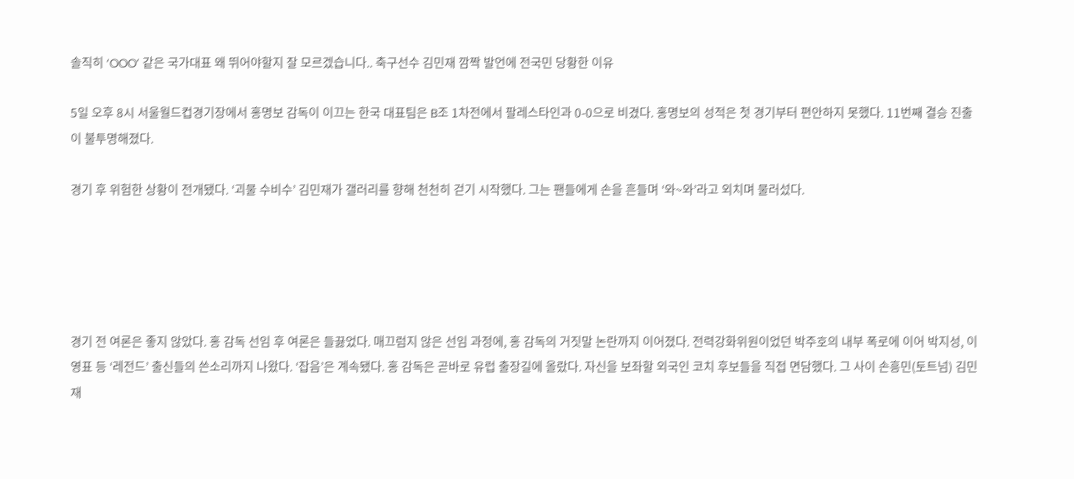솔직히 ‘OOO’ 같은 국가대표 왜 뛰어야할지 잘 모르겠습니다.. 축구선수 김민재 깜짝 발언에 전국민 당황한 이유

5일 오후 8시 서울월드컵경기장에서 홍명보 감독이 이끄는 한국 대표팀은 B조 1차전에서 팔레스타인과 0-0으로 비겼다. 홍명보의 성적은 첫 경기부터 편안하지 못했다. 11번째 결승 진출이 불투명해졌다.

경기 후 위험한 상황이 전개됐다. ‘괴물 수비수’ 김민재가 갤러리를 향해 천천히 걷기 시작했다. 그는 팬들에게 손을 흔들며 ‘와~와’라고 외치며 물러섰다.





경기 전 여론은 좋지 않았다. 홍 감독 선임 후 여론은 들끓었다. 매끄럼지 않은 선임 과정에, 홍 감독의 거짓말 논란까지 이어졌다. 전력강화위원이었던 박주호의 내부 폭로에 이어 박지성, 이영표 등 ‘레전드’ 출신들의 쓴소리까지 나왔다. ‘잡음’은 계속됐다. 홍 감독은 곧바로 유럽 출장길에 올랐다. 자신을 보좌할 외국인 코치 후보들을 직접 면담했다. 그 사이 손흥민(토트넘) 김민재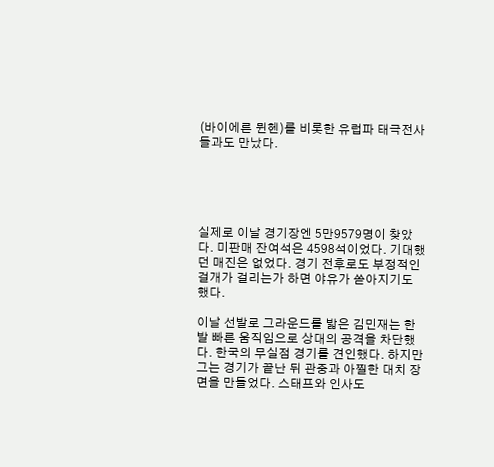(바이에른 뮌헨)를 비롯한 유럽파 태극전사들과도 만났다.





실제로 이날 경기장엔 5만9579명이 찾았다. 미판매 잔여석은 4598석이었다. 기대했던 매진은 없었다. 경기 전후로도 부정적인 걸개가 걸리는가 하면 야유가 쏟아지기도 했다.

이날 선발로 그라운드를 밟은 김민재는 한 발 빠른 움직임으로 상대의 공격을 차단했다. 한국의 무실점 경기를 견인했다. 하지만 그는 경기가 끝난 뒤 관중과 아찔한 대치 장면을 만들었다. 스태프와 인사도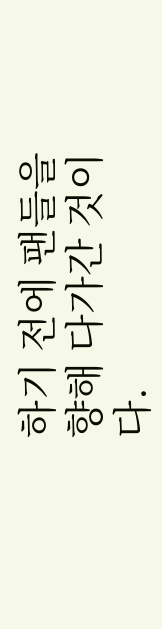하기 전에 팬들을 향해 다가간 것이다.